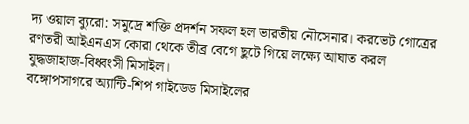দ্য ওয়াল ব্যুরো: সমুদ্রে শক্তি প্রদর্শন সফল হল ভারতীয় নৌসেনার। করভেট গোত্রের রণতরী আইএনএস কোরা থেকে তীব্র বেগে ছুটে গিয়ে লক্ষ্যে আঘাত করল যুদ্ধজাহাজ-বিধ্বংসী মিসাইল।
বঙ্গোপসাগরে অ্যান্টি-শিপ গাইডেড মিসাইলের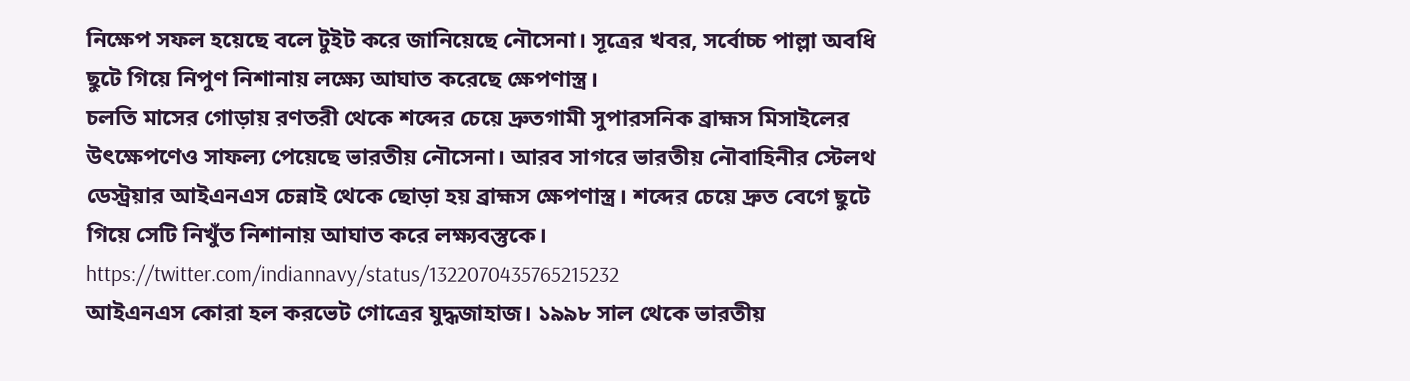নিক্ষেপ সফল হয়েছে বলে টুইট করে জানিয়েছে নৌসেনা। সূত্রের খবর, সর্বোচ্চ পাল্লা অবধি ছুটে গিয়ে নিপুণ নিশানায় লক্ষ্যে আঘাত করেছে ক্ষেপণাস্ত্র।
চলতি মাসের গোড়ায় রণতরী থেকে শব্দের চেয়ে দ্রুতগামী সুপারসনিক ব্রাহ্মস মিসাইলের উৎক্ষেপণেও সাফল্য পেয়েছে ভারতীয় নৌসেনা। আরব সাগরে ভারতীয় নৌবাহিনীর স্টেলথ ডেস্ট্রয়ার আইএনএস চেন্নাই থেকে ছোড়া হয় ব্রাহ্মস ক্ষেপণাস্ত্র। শব্দের চেয়ে দ্রুত বেগে ছুটে গিয়ে সেটি নিখুঁত নিশানায় আঘাত করে লক্ষ্যবস্তুকে।
https://twitter.com/indiannavy/status/1322070435765215232
আইএনএস কোরা হল করভেট গোত্রের যুদ্ধজাহাজ। ১৯৯৮ সাল থেকে ভারতীয়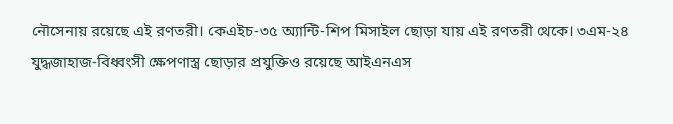নৌসেনায় রয়েছে এই রণতরী। কেএইচ-৩৫ অ্যান্টি-শিপ মিসাইল ছোড়া যায় এই রণতরী থেকে। ৩এম-২৪ যুদ্ধজাহাজ-বিধ্বংসী ক্ষেপণাস্ত্র ছোড়ার প্রযুক্তিও রয়েছে আইএনএস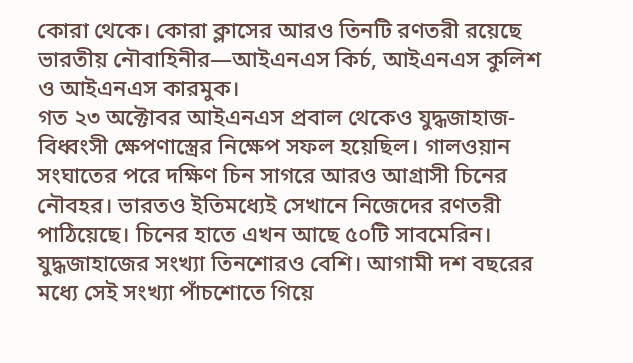কোরা থেকে। কোরা ক্লাসের আরও তিনটি রণতরী রয়েছে ভারতীয় নৌবাহিনীর—আইএনএস কির্চ, আইএনএস কুলিশ ও আইএনএস কারমুক।
গত ২৩ অক্টোবর আইএনএস প্রবাল থেকেও যুদ্ধজাহাজ-বিধ্বংসী ক্ষেপণাস্ত্রের নিক্ষেপ সফল হয়েছিল। গালওয়ান সংঘাতের পরে দক্ষিণ চিন সাগরে আরও আগ্রাসী চিনের নৌবহর। ভারতও ইতিমধ্যেই সেখানে নিজেদের রণতরী পাঠিয়েছে। চিনের হাতে এখন আছে ৫০টি সাবমেরিন। যুদ্ধজাহাজের সংখ্যা তিনশোরও বেশি। আগামী দশ বছরের মধ্যে সেই সংখ্যা পাঁচশোতে গিয়ে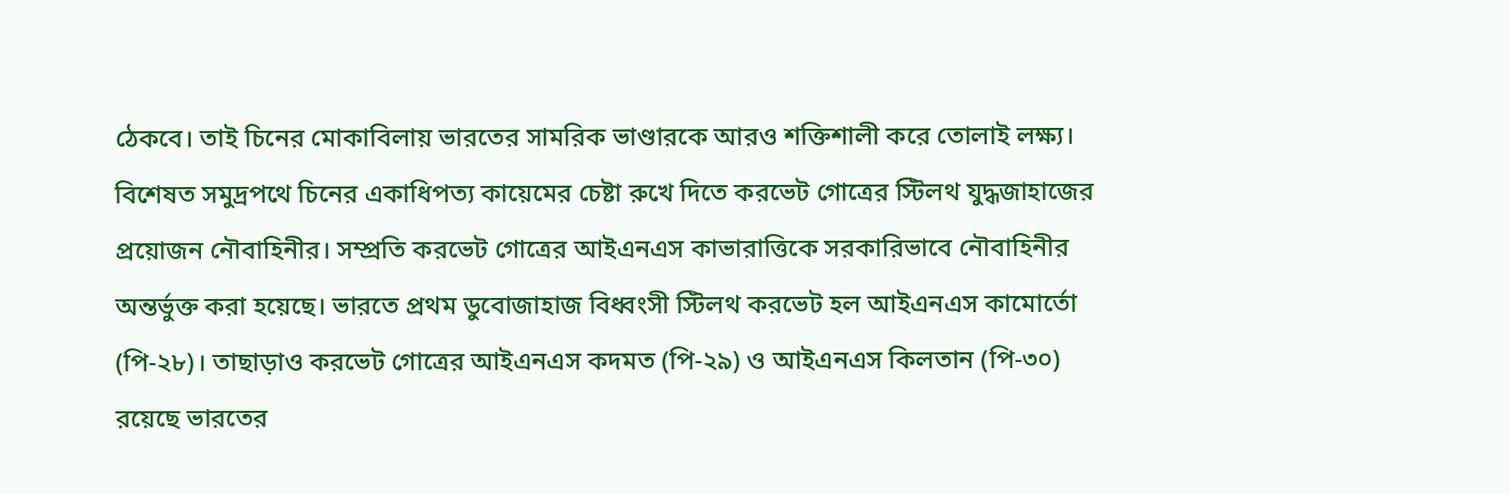ঠেকবে। তাই চিনের মোকাবিলায় ভারতের সামরিক ভাণ্ডারকে আরও শক্তিশালী করে তোলাই লক্ষ্য। বিশেষত সমুদ্রপথে চিনের একাধিপত্য কায়েমের চেষ্টা রুখে দিতে করভেট গোত্রের স্টিলথ যুদ্ধজাহাজের প্রয়োজন নৌবাহিনীর। সম্প্রতি করভেট গোত্রের আইএনএস কাভারাত্তিকে সরকারিভাবে নৌবাহিনীর অন্তর্ভুক্ত করা হয়েছে। ভারতে প্রথম ডুবোজাহাজ বিধ্বংসী স্টিলথ করভেট হল আইএনএস কামোর্তো (পি-২৮)। তাছাড়াও করভেট গোত্রের আইএনএস কদমত (পি-২৯) ও আইএনএস কিলতান (পি-৩০) রয়েছে ভারতের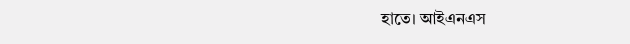হাতে। আইএনএস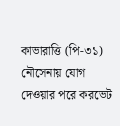কাভারাত্তি (পি-৩১) নৌসেনায় যোগ দেওয়ার পরে করভেট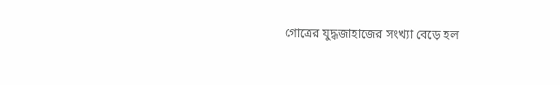গোত্রের যুদ্ধজাহাজের সংখ্যা বেড়ে হল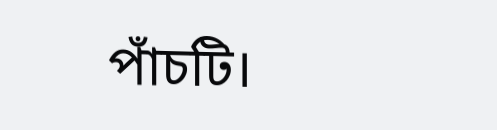পাঁচটি।